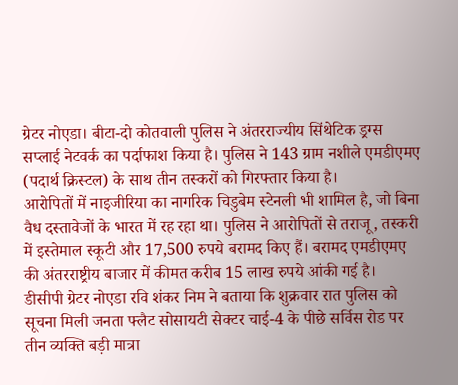ग्रेटर नोएडा। बीटा-दो कोतवाली पुलिस ने अंतरराज्यीय सिंथेटिक ड्रग्स सप्लाई नेटवर्क का पर्दाफाश किया है। पुलिस ने 143 ग्राम नशीले एमडीएमए (पदार्थ क्रिस्टल) के साथ तीन तस्करों को गिरफ्तार किया है।
आरोपितों में नाइजीरिया का नागरिक चिडुबेम स्टेनली भी शामिल है, जो बिना वैध दस्तावेजों के भारत में रह रहा था। पुलिस ने आरोपितों से तराजू, तस्करी में इस्तेमाल स्कूटी और 17,500 रुपये बरामद किए हैं। बरामद एमडीएमए की अंतरराष्ट्रीय बाजार में कीमत करीब 15 लाख रुपये आंकी गई है।
डीसीपी ग्रेटर नोएडा रवि शंकर निम ने बताया कि शुक्रवार रात पुलिस को सूचना मिली जनता फ्लैट सोसायटी सेक्टर चाई-4 के पीछे सर्विस रोड पर तीन व्यक्ति बड़ी मात्रा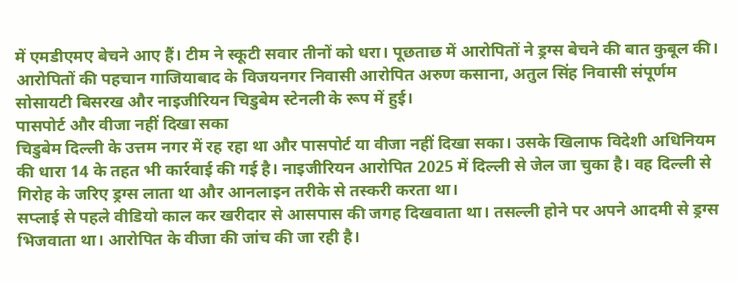में एमडीएमए बेचने आए हैं। टीम ने स्कूटी सवार तीनों को धरा। पूछताछ में आरोपितों ने ड्रग्स बेचने की बात कुबूल की।
आरोपितों की पहचान गाजियाबाद के विजयनगर निवासी आरोपित अरुण कसाना, अतुल सिंह निवासी संपूर्णम सोसायटी बिसरख और नाइजीरियन चिडुबेम स्टेनली के रूप में हुई।
पासपोर्ट और वीजा नहीं दिखा सका
चिडुबेम दिल्ली के उत्तम नगर में रह रहा था और पासपोर्ट या वीजा नहीं दिखा सका। उसके खिलाफ विदेशी अधिनियम की धारा 14 के तहत भी कार्रवाई की गई है। नाइजीरियन आरोपित 2025 में दिल्ली से जेल जा चुका है। वह दिल्ली से गिरोह के जरिए ड्रग्स लाता था और आनलाइन तरीके से तस्करी करता था।
सप्लाई से पहले वीडियो काल कर खरीदार से आसपास की जगह दिखवाता था। तसल्ली होने पर अपने आदमी से ड्रग्स भिजवाता था। आरोपित के वीजा की जांच की जा रही है।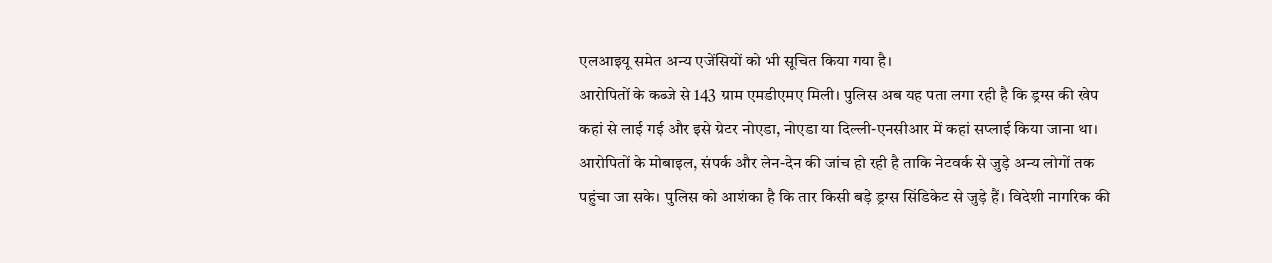एलआइयू समेत अन्य एजेंसियों को भी सूचित किया गया है।
आरोपितों के कब्जे से 143 ग्राम एमडीएमए मिली। पुलिस अब यह पता लगा रही है कि ड्रग्स की खेप कहां से लाई गई और इसे ग्रेटर नोएडा, नोएडा या दिल्ली-एनसीआर में कहां सप्लाई किया जाना था।
आरोपितों के मोबाइल, संपर्क और लेन-देन की जांच हो रही है ताकि नेटवर्क से जुड़े अन्य लोगों तक पहुंचा जा सके। पुलिस को आशंका है कि तार किसी बड़े ड्रग्स सिंडिकेट से जुड़े हैं। विदेशी नागरिक की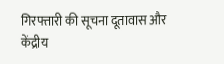गिरफ्तारी की सूचना दूतावास और केंद्रीय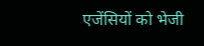एजेंसियों को भेजी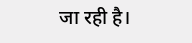जा रही है।